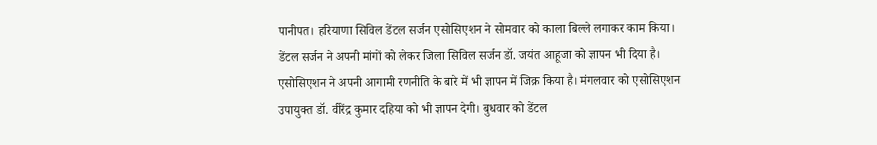पानीपत। हरियाणा सिविल डेंटल सर्जन एसोसिएशन ने सोमवार को काला बिल्ले लगाकर काम किया। डेंटल सर्जन ने अपनी मांगों को लेकर जिला सिविल सर्जन डॉ. जयंत आहूजा को ज्ञापन भी दिया है। एसोसिएशन ने अपनी आगामी रणनीति के बारे में भी ज्ञापन में जिक्र किया है। मंगलवार को एसोसिएशन उपायुक्त डॉ. वीरेंद्र कुमार दहिया को भी ज्ञापन देगी। बुधवार को डेंटल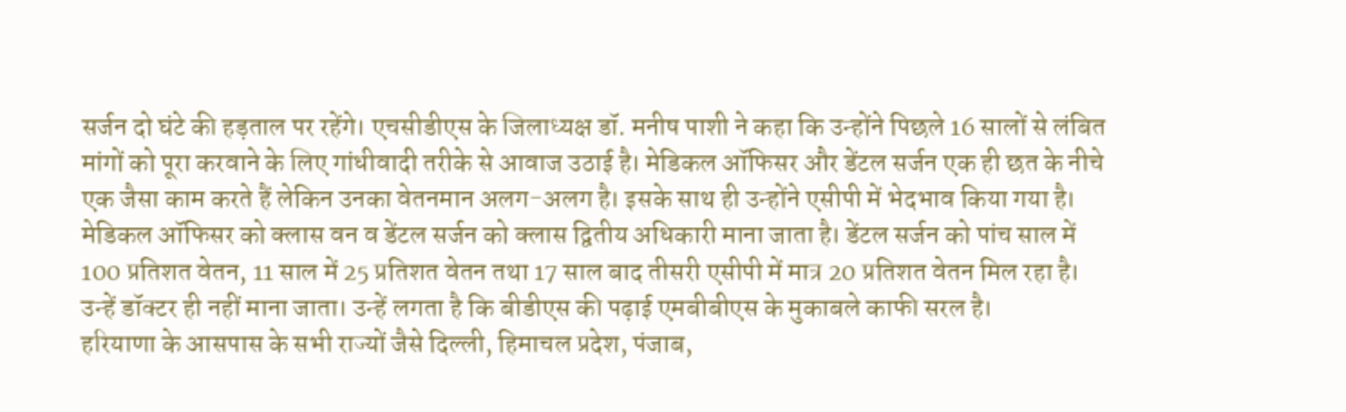सर्जन दो घंटे की हड़ताल पर रहेंगे। एचसीडीएस के जिलाध्यक्ष डॉ. मनीष पाशी ने कहा कि उन्होंने पिछले 16 सालों से लंबित मांगों को पूरा करवाने के लिए गांधीवादी तरीके से आवाज उठाई है। मेडिकल ऑफिसर और डेंटल सर्जन एक ही छत के नीचे एक जैसा काम करते हैं लेकिन उनका वेतनमान अलग-अलग है। इसके साथ ही उन्होंने एसीपी में भेदभाव किया गया है। मेडिकल ऑफिसर को क्लास वन व डेंटल सर्जन को क्लास द्वितीय अधिकारी माना जाता है। डेंटल सर्जन को पांच साल में 100 प्रतिशत वेतन, 11 साल में 25 प्रतिशत वेतन तथा 17 साल बाद तीसरी एसीपी में मात्र 20 प्रतिशत वेतन मिल रहा है। उन्हें डॉक्टर ही नहीं माना जाता। उन्हें लगता है कि बीडीएस की पढ़ाई एमबीबीएस के मुकाबले काफी सरल है।
हरियाणा के आसपास के सभी राज्यों जैसे दिल्ली, हिमाचल प्रदेश, पंजाब,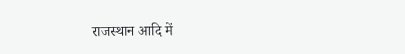राजस्थान आदि में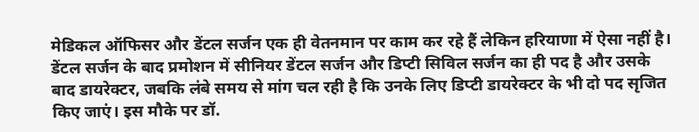मेडिकल ऑफिसर और डेंटल सर्जन एक ही वेतनमान पर काम कर रहे हैं लेकिन हरियाणा में ऐसा नहीं है। डेंटल सर्जन के बाद प्रमोशन में सीनियर डेंटल सर्जन और डिप्टी सिविल सर्जन का ही पद है और उसके बाद डायरेक्टर, जबकि लंबे समय से मांग चल रही है कि उनके लिए डिप्टी डायरेक्टर के भी दो पद सृजित किए जाएं। इस मौके पर डॉ.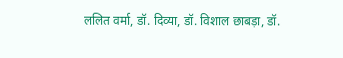ललित वर्मा, डॉ. दिव्या, डॉ. विशाल छाबड़ा, डॉ.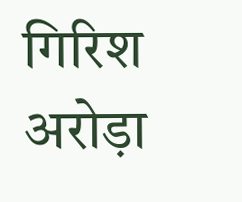गिरिश अरोड़ा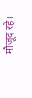मौजूद रहे।